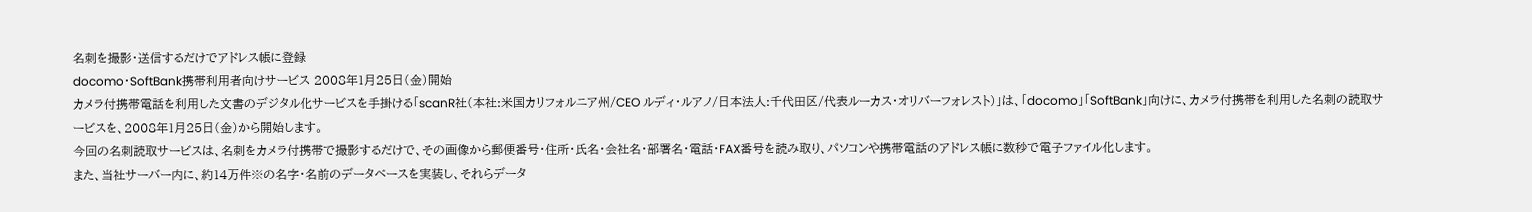名刺を撮影・送信するだけでアドレス帳に登録
docomo・SoftBank携帯利用者向けサービス 2008年1月25日(金)開始
カメラ付携帯電話を利用した文書のデジタル化サービスを手掛ける「scanR社(本社:米国カリフォルニア州/CEO ルディ・ルアノ/日本法人:千代田区/代表ルーカス・オリバーフォレスト)」は、「docomo」「SoftBank」向けに、カメラ付携帯を利用した名刺の読取サービスを、2008年1月25日(金)から開始します。
今回の名刺読取サービスは、名刺をカメラ付携帯で撮影するだけで、その画像から郵便番号・住所・氏名・会社名・部署名・電話・FAX番号を読み取り、パソコンや携帯電話のアドレス帳に数秒で電子ファイル化します。
また、当社サーバー内に、約14万件※の名字・名前のデータベースを実装し、それらデータ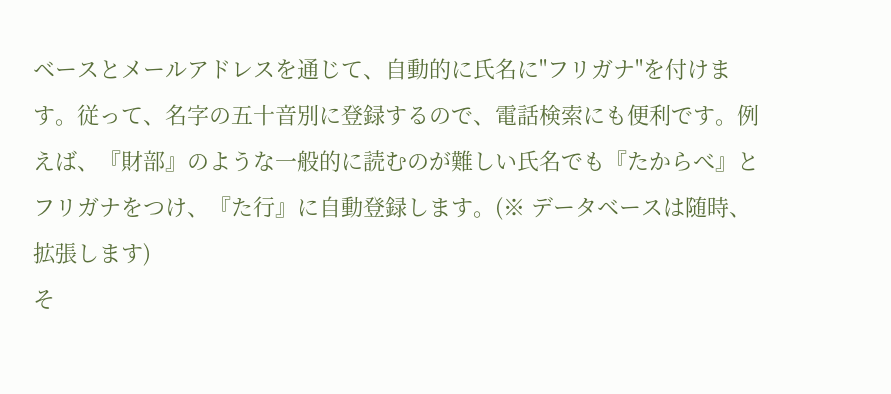ベースとメールアドレスを通じて、自動的に氏名に"フリガナ"を付けます。従って、名字の五十音別に登録するので、電話検索にも便利です。例えば、『財部』のような一般的に読むのが難しい氏名でも『たからべ』とフリガナをつけ、『た行』に自動登録します。(※ データベースは随時、拡張します)
そ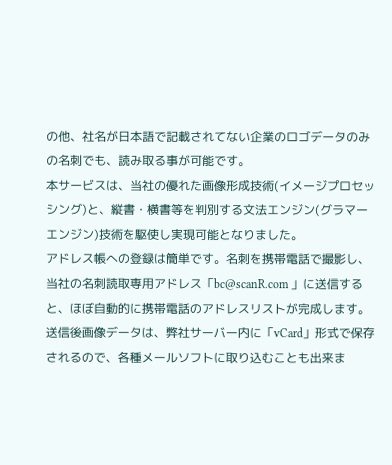の他、社名が日本語で記載されてない企業のロゴデータのみの名刺でも、読み取る事が可能です。
本サービスは、当社の優れた画像形成技術(イメージプロセッシング)と、縦書・横書等を判別する文法エンジン(グラマーエンジン)技術を駆使し実現可能となりました。
アドレス帳への登録は簡単です。名刺を携帯電話で撮影し、当社の名刺読取専用アドレス「bc@scanR.com 」に送信すると、ほぼ自動的に携帯電話のアドレスリストが完成します。送信後画像データは、弊社サーバー内に「vCard」形式で保存されるので、各種メールソフトに取り込むことも出来ま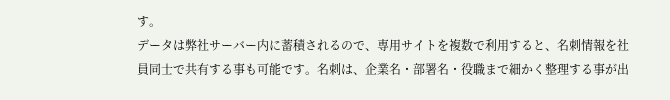す。
データは弊社サーバー内に蓄積されるので、専用サイトを複数で利用すると、名刺情報を社員同士で共有する事も可能です。名刺は、企業名・部署名・役職まで細かく整理する事が出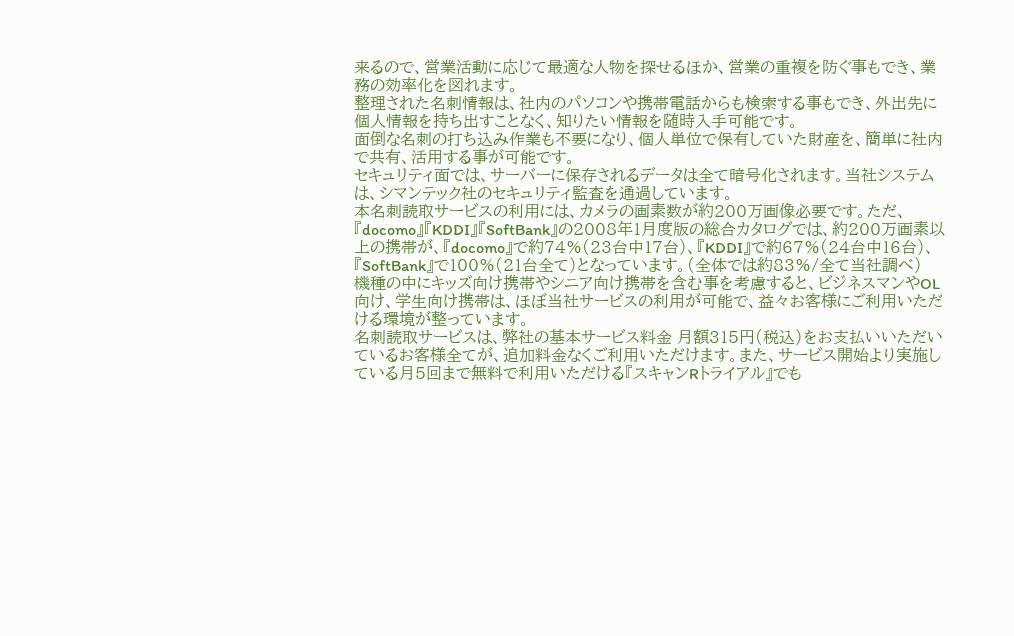来るので、営業活動に応じて最適な人物を探せるほか、営業の重複を防ぐ事もでき、業務の効率化を図れます。
整理された名刺情報は、社内のパソコンや携帯電話からも検索する事もでき、外出先に個人情報を持ち出すことなく、知りたい情報を随時入手可能です。
面倒な名刺の打ち込み作業も不要になり、個人単位で保有していた財産を、簡単に社内で共有、活用する事が可能です。
セキュリティ面では、サーバーに保存されるデータは全て暗号化されます。当社システムは、シマンテック社のセキュリティ監査を通過しています。
本名刺読取サービスの利用には、カメラの画素数が約200万画像必要です。ただ、『docomo』『KDDI』『SoftBank』の2008年1月度版の総合カタログでは、約200万画素以上の携帯が、『docomo』で約74%(23台中17台)、『KDDI』で約67%(24台中16台)、『SoftBank』で100%(21台全て)となっています。(全体では約83%/全て当社調べ)
機種の中にキッズ向け携帯やシニア向け携帯を含む事を考慮すると、ビジネスマンやOL向け、学生向け携帯は、ほぼ当社サービスの利用が可能で、益々お客様にご利用いただける環境が整っています。
名刺読取サービスは、弊社の基本サービス料金 月額315円(税込)をお支払いいただいているお客様全てが、追加料金なくご利用いただけます。また、サービス開始より実施している月5回まで無料で利用いただける『スキャンRトライアル』でも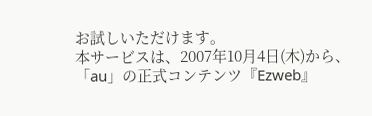お試しいただけます。
本サービスは、2007年10月4日(木)から、「au」の正式コンテンツ『Ezweb』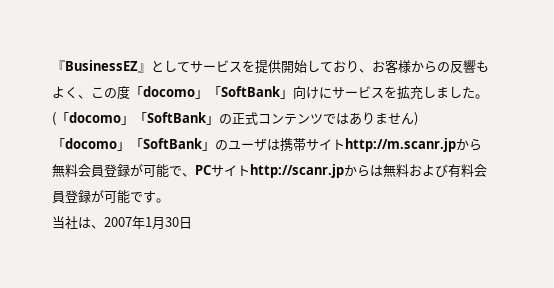『BusinessEZ』としてサービスを提供開始しており、お客様からの反響もよく、この度「docomo」「SoftBank」向けにサービスを拡充しました。(「docomo」「SoftBank」の正式コンテンツではありません)
「docomo」「SoftBank」のユーザは携帯サイトhttp://m.scanr.jpから無料会員登録が可能で、PCサイトhttp://scanr.jpからは無料および有料会員登録が可能です。
当社は、2007年1月30日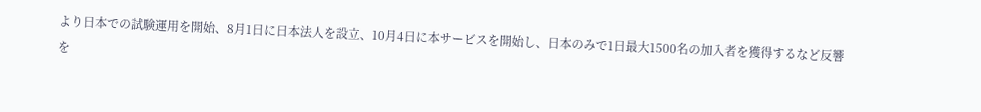より日本での試験運用を開始、8月1日に日本法人を設立、10月4日に本サービスを開始し、日本のみで1日最大1500名の加入者を獲得するなど反響を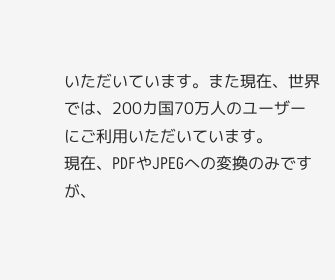いただいています。また現在、世界では、200カ国70万人のユーザーにご利用いただいています。
現在、PDFやJPEGへの変換のみですが、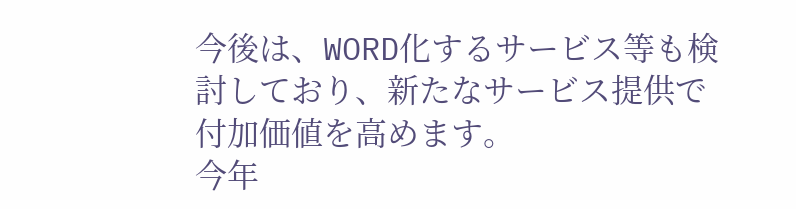今後は、WORD化するサービス等も検討しており、新たなサービス提供で付加価値を高めます。
今年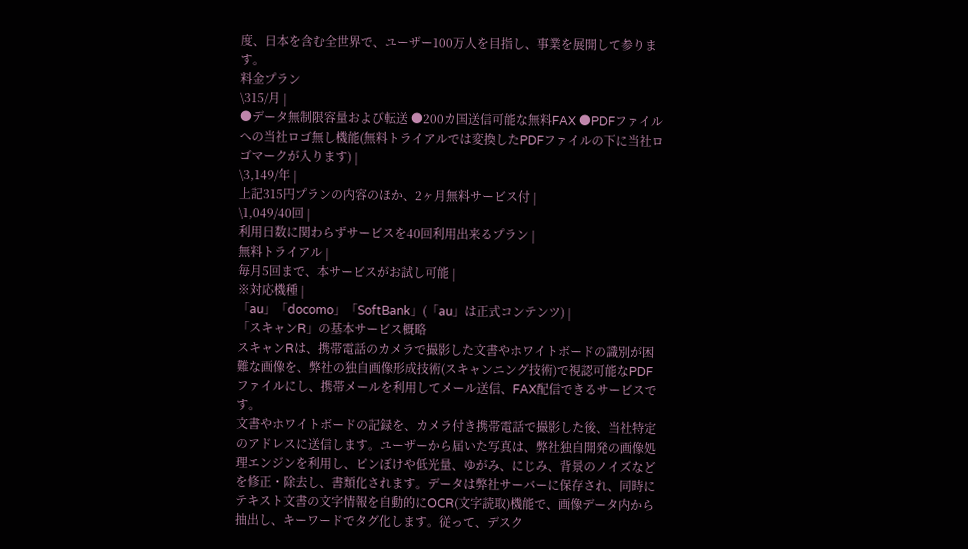度、日本を含む全世界で、ユーザー100万人を目指し、事業を展開して参ります。
料金プラン
\315/月 |
●データ無制限容量および転送 ●200カ国送信可能な無料FAX ●PDFファイルへの当社ロゴ無し機能(無料トライアルでは変換したPDFファイルの下に当社ロゴマークが入ります) |
\3,149/年 |
上記315円プランの内容のほか、2ヶ月無料サービス付 |
\1,049/40回 |
利用日数に関わらずサービスを40回利用出来るプラン |
無料トライアル |
毎月5回まで、本サービスがお試し可能 |
※対応機種 |
「au」「docomo」「SoftBank」(「au」は正式コンテンツ) |
「スキャンR」の基本サービス概略
スキャンRは、携帯電話のカメラで撮影した文書やホワイトボードの識別が困難な画像を、弊社の独自画像形成技術(スキャンニング技術)で視認可能なPDFファイルにし、携帯メールを利用してメール送信、FAX配信できるサービスです。
文書やホワイトボードの記録を、カメラ付き携帯電話で撮影した後、当社特定のアドレスに送信します。ユーザーから届いた写真は、弊社独自開発の画像処理エンジンを利用し、ピンぼけや低光量、ゆがみ、にじみ、背景のノイズなどを修正・除去し、書類化されます。データは弊社サーバーに保存され、同時にテキスト文書の文字情報を自動的にOCR(文字読取)機能で、画像データ内から抽出し、キーワードでタグ化します。従って、デスク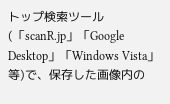トップ検索ツール(「scanR.jp」「Google Desktop」「Windows Vista」等)で、保存した画像内の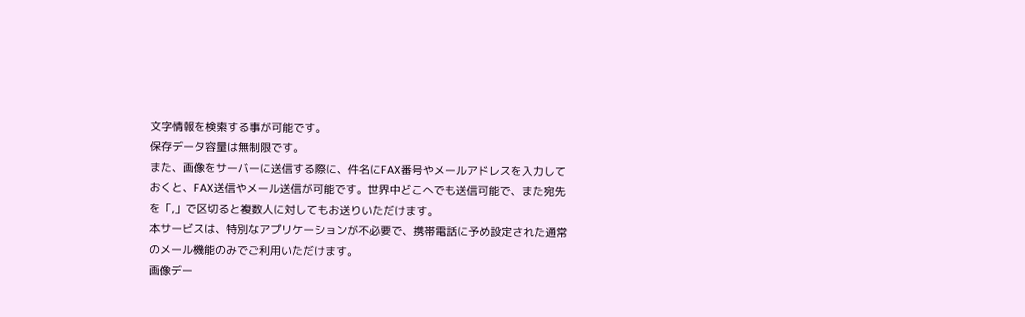文字情報を検索する事が可能です。
保存データ容量は無制限です。
また、画像をサーバーに送信する際に、件名にFAX番号やメールアドレスを入力しておくと、FAX送信やメール送信が可能です。世界中どこへでも送信可能で、また宛先を「,」で区切ると複数人に対してもお送りいただけます。
本サービスは、特別なアプリケーションが不必要で、携帯電話に予め設定された通常のメール機能のみでご利用いただけます。
画像デー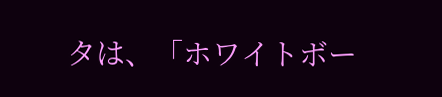タは、「ホワイトボー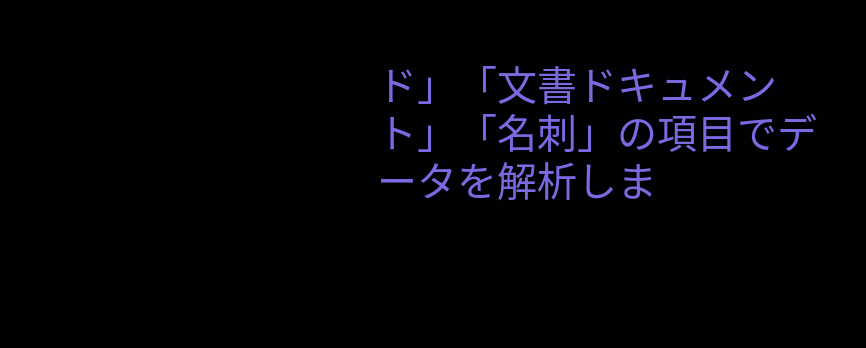ド」「文書ドキュメント」「名刺」の項目でデータを解析しま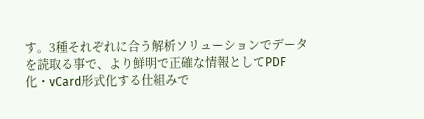す。3種それぞれに合う解析ソリューションでデータを読取る事で、より鮮明で正確な情報としてPDF化・vCard形式化する仕組みで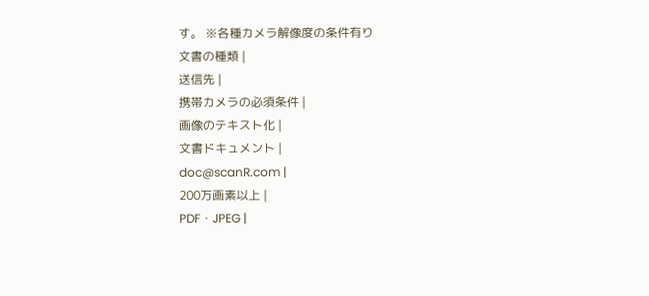す。 ※各種カメラ解像度の条件有り
文書の種類 |
送信先 |
携帯カメラの必須条件 |
画像のテキスト化 |
文書ドキュメント |
doc@scanR.com |
200万画素以上 |
PDF・JPEG |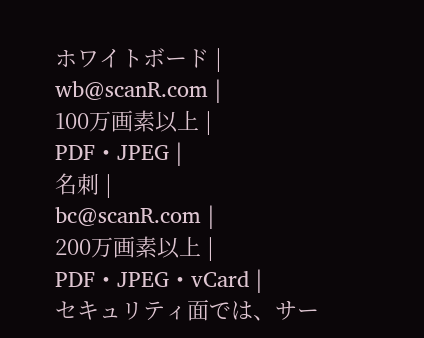ホワイトボード |
wb@scanR.com |
100万画素以上 |
PDF・JPEG |
名刺 |
bc@scanR.com |
200万画素以上 |
PDF・JPEG・vCard |
セキュリティ面では、サー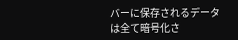バーに保存されるデータは全て暗号化さ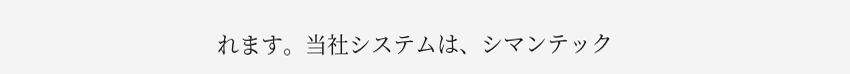れます。当社システムは、シマンテック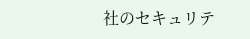社のセキュリテ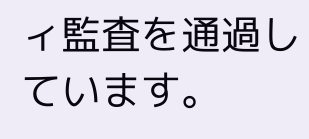ィ監査を通過しています。